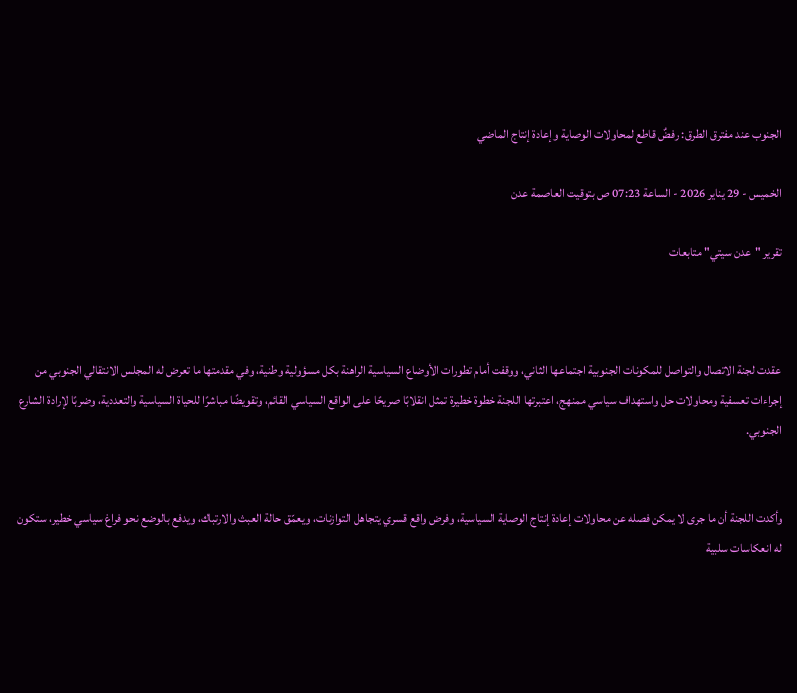الجنوب عند مفترق الطرق: رفضٌ قاطع لمحاولات الوصاية وإعادة إنتاج الماضي

الخميس - 29 يناير 2026 - الساعة 07:23 ص بتوقيت العاصمة عدن

تقرير "عدن سيتي" متابعات



عقدت لجنة الاتصال والتواصل للمكونات الجنوبية اجتماعها الثاني، ووقفت أمام تطورات الأوضاع السياسية الراهنة بكل مسؤولية وطنية، وفي مقدمتها ما تعرض له المجلس الانتقالي الجنوبي من إجراءات تعسفية ومحاولات حل واستهداف سياسي ممنهج، اعتبرتها اللجنة خطوة خطيرة تمثل انقلابًا صريحًا على الواقع السياسي القائم، وتقويضًا مباشرًا للحياة السياسية والتعددية، وضربًا لإرادة الشارع الجنوبي.


وأكدت اللجنة أن ما جرى لا يمكن فصله عن محاولات إعادة إنتاج الوصاية السياسية، وفرض واقع قسري يتجاهل التوازنات، ويعمّق حالة العبث والارتباك، ويدفع بالوضع نحو فراغ سياسي خطير، ستكون له انعكاسات سلبية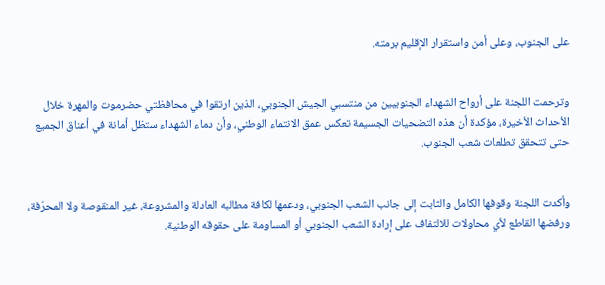على الجنوب، وعلى أمن واستقرار الإقليم برمته.


وترحمت اللجنة على أرواح الشهداء الجنوبيين من منتسبي الجيش الجنوبي، الذين ارتقوا في محافظتي حضرموت والمهرة خلال الأحداث الأخيرة، مؤكدة أن هذه التضحيات الجسيمة تعكس عمق الانتماء الوطني، وأن دماء الشهداء ستظل أمانة في أعناق الجميع حتى تتحقق تطلعات شعب الجنوب.


وأكدت اللجنة وقوفها الكامل والثابت إلى جانب الشعب الجنوبي، ودعمها لكافة مطالبه العادلة والمشروعة، غير المنقوصة ولا المحرّفة، ورفضها القاطع لأي محاولات للالتفاف على إرادة الشعب الجنوبي أو المساومة على حقوقه الوطنية.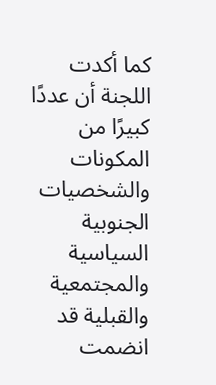كما أكدت اللجنة أن عددًا كبيرًا من المكونات والشخصيات الجنوبية السياسية والمجتمعية والقبلية قد انضمت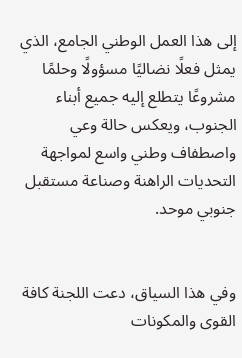إلى هذا العمل الوطني الجامع، الذي يمثل فعلًا نضاليًا مسؤولًا وحلمًا مشروعًا يتطلع إليه جميع أبناء الجنوب، ويعكس حالة وعي واصطفاف وطني واسع لمواجهة التحديات الراهنة وصناعة مستقبل جنوبي موحد.


وفي هذا السياق، دعت اللجنة كافة القوى والمكونات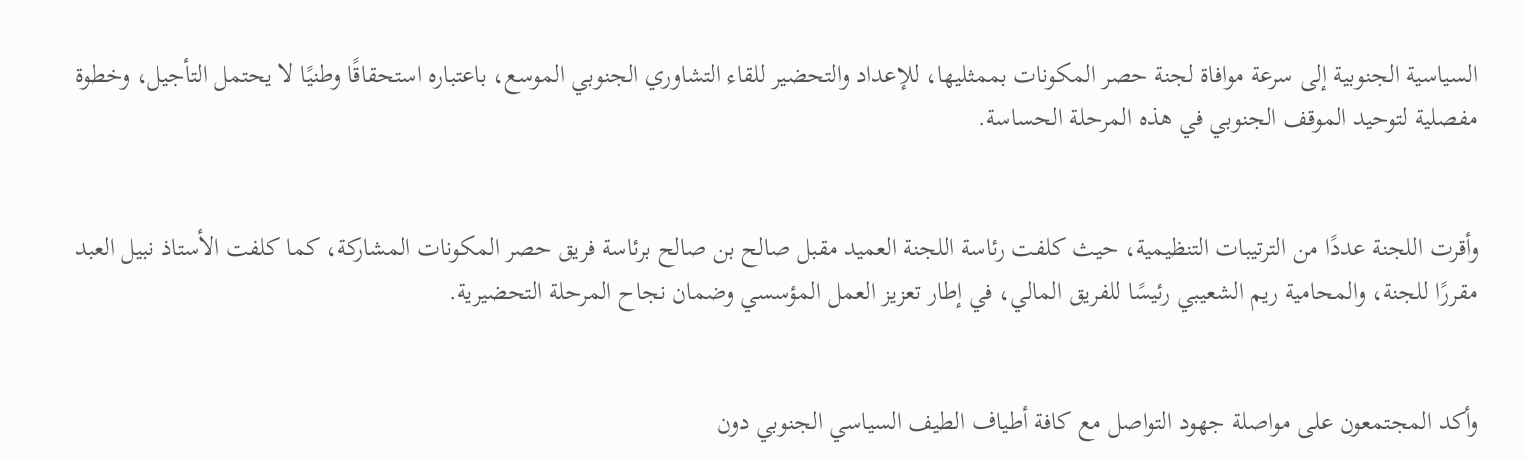السياسية الجنوبية إلى سرعة موافاة لجنة حصر المكونات بممثليها، للإعداد والتحضير للقاء التشاوري الجنوبي الموسع، باعتباره استحقاقًا وطنيًا لا يحتمل التأجيل، وخطوة مفصلية لتوحيد الموقف الجنوبي في هذه المرحلة الحساسة.


وأقرت اللجنة عددًا من الترتيبات التنظيمية، حيث كلفت رئاسة اللجنة العميد مقبل صالح بن صالح برئاسة فريق حصر المكونات المشاركة، كما كلفت الأستاذ نبيل العبد مقررًا للجنة، والمحامية ريم الشعيبي رئيسًا للفريق المالي، في إطار تعزيز العمل المؤسسي وضمان نجاح المرحلة التحضيرية.


وأكد المجتمعون على مواصلة جهود التواصل مع كافة أطياف الطيف السياسي الجنوبي دون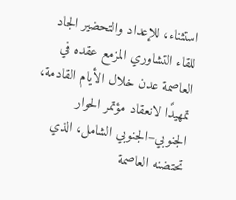استثناء، للإعداد والتحضير الجاد للقاء التشاوري المزمع عقده في العاصمة عدن خلال الأيام القادمة، تمهيدًا لانعقاد مؤتمر الحوار الجنوبي–الجنوبي الشامل، الذي تحتضنه العاصمة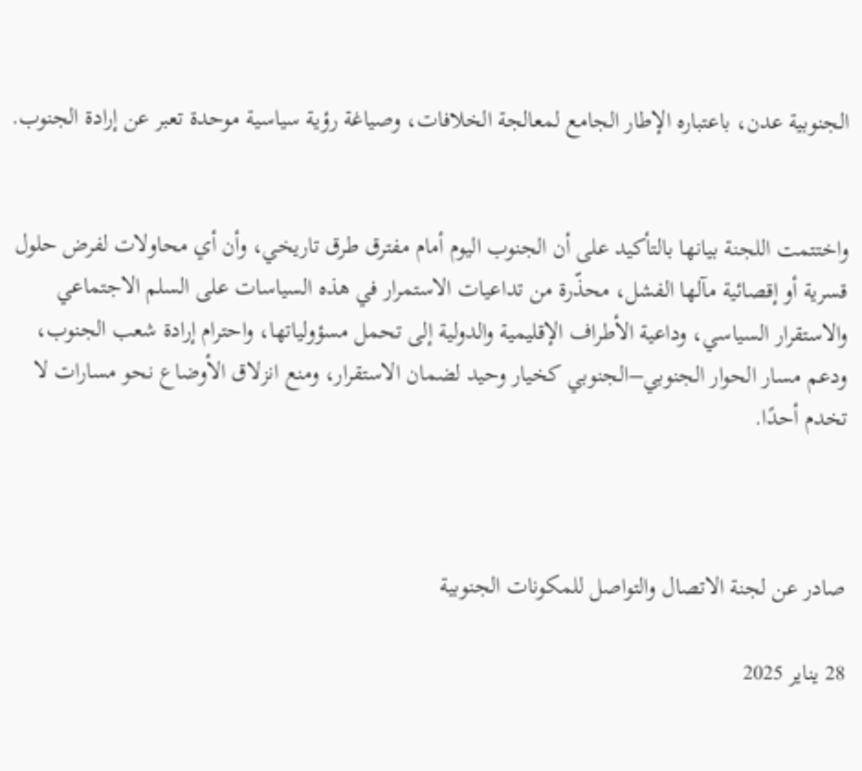الجنوبية عدن، باعتباره الإطار الجامع لمعالجة الخلافات، وصياغة رؤية سياسية موحدة تعبر عن إرادة الجنوب.


واختتمت اللجنة بيانها بالتأكيد على أن الجنوب اليوم أمام مفترق طرق تاريخي، وأن أي محاولات لفرض حلول قسرية أو إقصائية مآلها الفشل، محذّرة من تداعيات الاستمرار في هذه السياسات على السلم الاجتماعي والاستقرار السياسي، وداعية الأطراف الإقليمية والدولية إلى تحمل مسؤولياتها، واحترام إرادة شعب الجنوب، ودعم مسار الحوار الجنوبي–الجنوبي كخيار وحيد لضمان الاستقرار، ومنع انزلاق الأوضاع نحو مسارات لا تخدم أحدًا.



صادر عن لجنة الاتصال والتواصل للمكونات الجنوبية

28 يناير 2025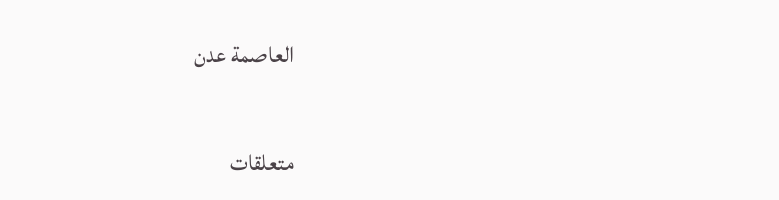العاصمة عدن

متعلقات